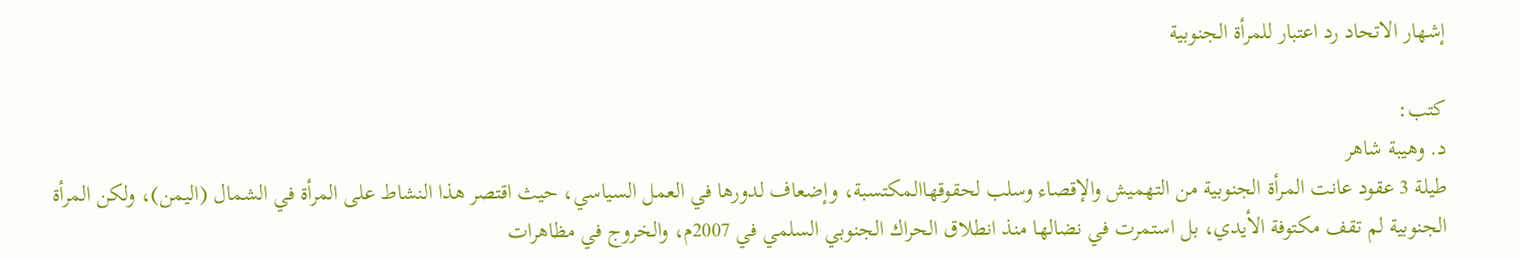إشهار الاتحاد رد اعتبار للمرأة الجنوبية

كتب:
د. وهيبة شاهر
طيلة 3 عقود عانت المرأة الجنوبية من التهميش والإقصاء وسلب لحقوقهاالمكتسبة، وإضعاف لدورها في العمل السياسي، حيث اقتصر هذا النشاط على المرأة في الشمال (اليمن)، ولكن المرأة الجنوبية لم تقف مكتوفة الأيدي، بل استمرت في نضالها منذ انطلاق الحراك الجنوبي السلمي في 2007م، والخروج في مظاهرات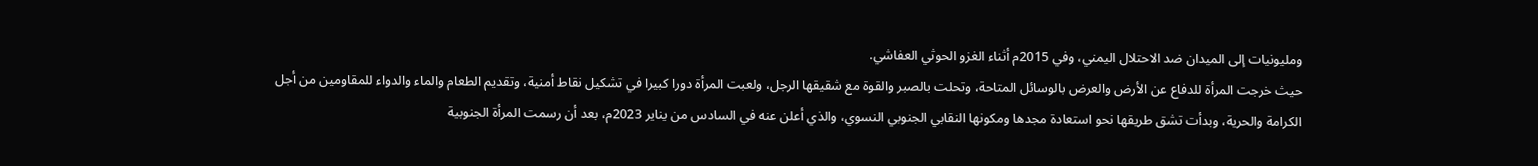ومليونيات إلى الميدان ضد الاحتلال اليمني، وفي 2015م أثناء الغزو الحوثي العفاشي.
حيث خرجت المرأة للدفاع عن الأرض والعرض بالوسائل المتاحة، وتحلت بالصبر والقوة مع شقيقها الرجل، ولعبت المرأة دورا كبيرا في تشكيل نقاط أمنية، وتقديم الطعام والماء والدواء للمقاومين من أجل الكرامة والحرية، وبدأت تشق طريقها نحو استعادة مجدها ومكونها النقابي الجنوبي النسوي، والذي أعلن عنه في السادس من يناير 2023م، بعد أن رسمت المرأة الجنوبية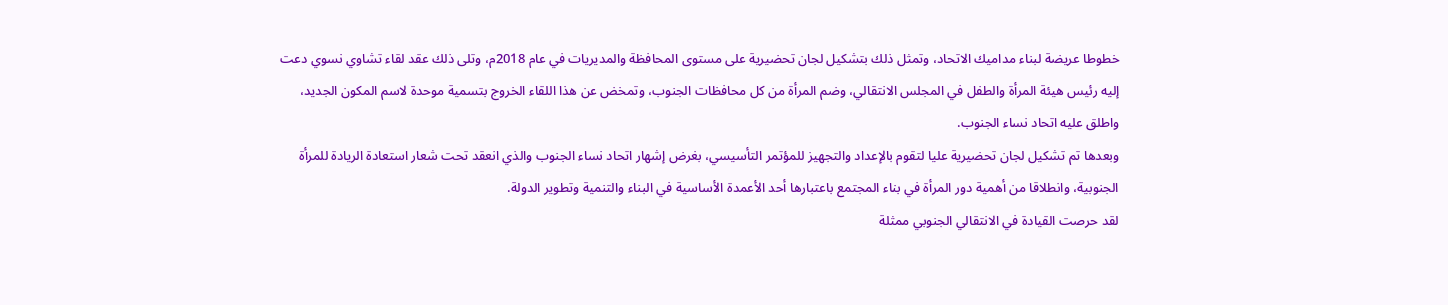خطوطا عريضة لبناء مداميك الاتحاد، وتمثل ذلك بتشكيل لجان تحضيرية على مستوى المحافظة والمديريات في عام 2018م، وتلى ذلك عقد لقاء تشاوي نسوي دعت إليه رئيس هيئة المرأة والطفل في المجلس الانتقالي، وضم المرأة من كل محافظات الجنوب، وتمخض عن هذا اللقاء الخروج بتسمية موحدة لاسم المكون الجديد، واطلق عليه اتحاد نساء الجنوب.
وبعدها تم تشكيل لجان تحضيرية عليا لتقوم بالإعداد والتجهيز للمؤتمر التأسيسي، بغرض إشهار اتحاد نساء الجنوب والذي انعقد تحت شعار استعادة الريادة للمرأة الجنوبية، وانطلاقا من أهمية دور المرأة في بناء المجتمع باعتبارها أحد الأعمدة الأساسية في البناء والتنمية وتطوير الدولة.
لقد حرصت القيادة في الانتقالي الجنوبي ممثلة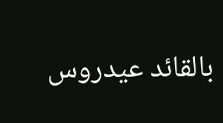بالقائد عيدروس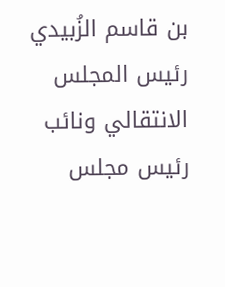بن قاسم الزُبيدي رئيس المجلس الانتقالي ونائب رئيس مجلس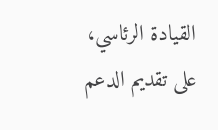القيادة الرئاسي، على تقديم الدعم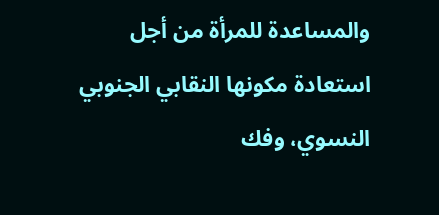والمساعدة للمرأة من أجل استعادة مكونها النقابي الجنوبي النسوي، وفك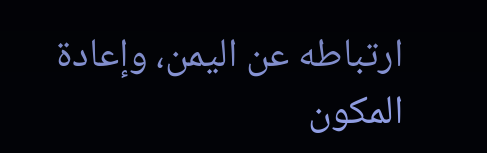ارتباطه عن اليمن، وإعادة المكون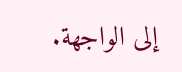إلى الواجهة.